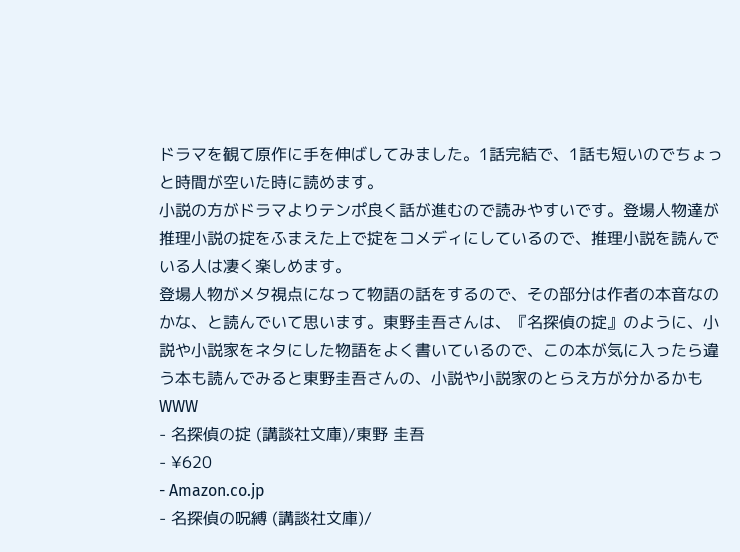ドラマを観て原作に手を伸ばしてみました。1話完結で、1話も短いのでちょっと時間が空いた時に読めます。
小説の方がドラマよりテンポ良く話が進むので読みやすいです。登場人物達が推理小説の掟をふまえた上で掟をコメディにしているので、推理小説を読んでいる人は凄く楽しめます。
登場人物がメタ視点になって物語の話をするので、その部分は作者の本音なのかな、と読んでいて思います。東野圭吾さんは、『名探偵の掟』のように、小説や小説家をネタにした物語をよく書いているので、この本が気に入ったら違う本も読んでみると東野圭吾さんの、小説や小説家のとらえ方が分かるかもWWW
- 名探偵の掟 (講談社文庫)/東野 圭吾
- ¥620
- Amazon.co.jp
- 名探偵の呪縛 (講談社文庫)/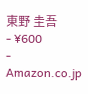東野 圭吾
- ¥600
- Amazon.co.jp